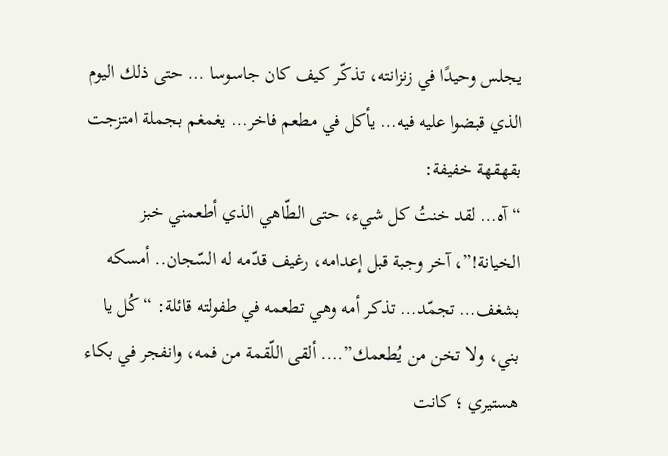يجلس وحيدًا في زنزانته، تذكّر كيف كان جاسوسا … حتى ذلك اليوم الذي قبضوا عليه فيه… يأكل في مطعم فاخر… يغمغم بجملة امتزجت بقهقهة خفيفة:
“آه… لقد خنتُ كل شيء، حتى الطّاهي الذي أطعمني خبز الخيانة!”، آخر وجبة قبل إعدامه، رغيف قدّمه له السّجان.. أمسكه بشغف… تجمّد… تذكر أمه وهي تطعمه في طفولته قائلة: “كُل يا بني، ولا تخن من يُطعمك”…. ألقى اللّقمة من فمه، وانفجر في بكاء هستيري ؛ كانت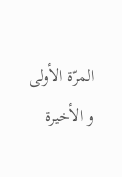المرّة الأولى و الأخيرة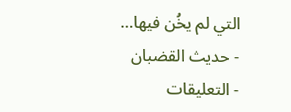التي لم يخُن فيها…
- حديث القضبان
- التعليقات